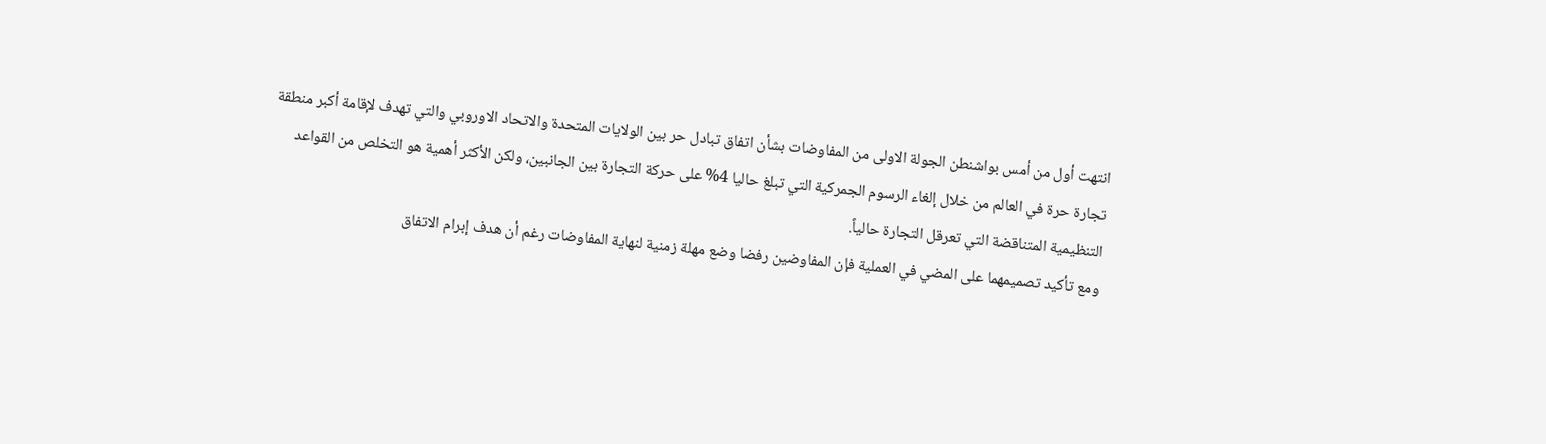انتهت أول من أمس بواشنطن الجولة الاولى من المفاوضات بشأن اتفاق تبادل حر بين الولايات المتحدة والاتحاد الاوروبي والتي تهدف لإقامة أكبر منطقة تجارة حرة في العالم من خلال إلغاء الرسوم الجمركية التي تبلغ حاليا 4% على حركة التجارة بين الجانبين، ولكن الأكثر أهمية هو التخلص من القواعد التنظيمية المتناقضة التي تعرقل التجارة حالياً.
ومع تأكيد تصميمهما على المضي في العملية فإن المفاوضين رفضا وضع مهلة زمنية لنهاية المفاوضات رغم أن هدف إبرام الاتفاق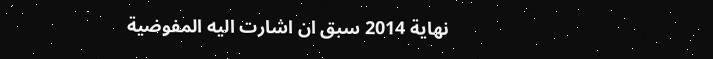نهاية 2014 سبق ان اشارت اليه المفوضية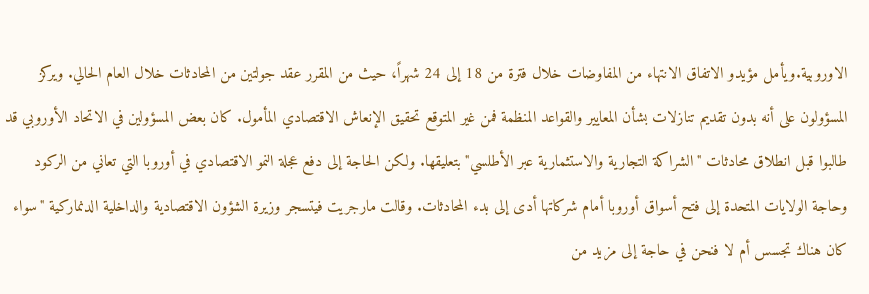الاوروبية.ويأمل مؤيدو الاتفاق الانتهاء من المفاوضات خلال فترة من 18 إلى 24 شهراً، حيث من المقرر عقد جولتين من المحادثات خلال العام الحالي. ويركز المسؤولون على أنه بدون تقديم تنازلات بشأن المعايير والقواعد المنظمة فمن غير المتوقع تحقيق الإنعاش الاقتصادي المأمول. كان بعض المسؤولين في الاتحاد الأوروبي قد طالبوا قبل انطلاق محادثات "الشراكة التجارية والاستثمارية عبر الأطلسي" بتعليقها. ولكن الحاجة إلى دفع عجلة النمو الاقتصادي في أوروبا التي تعاني من الركود وحاجة الولايات المتحدة إلى فتح أسواق أوروبا أمام شركاتها أدى إلى بدء المحادثات. وقالت مارجريت فيتسجر وزيرة الشؤون الاقتصادية والداخلية الدنماركية "سواء كان هناك تجسس أم لا فنحن في حاجة إلى مزيد من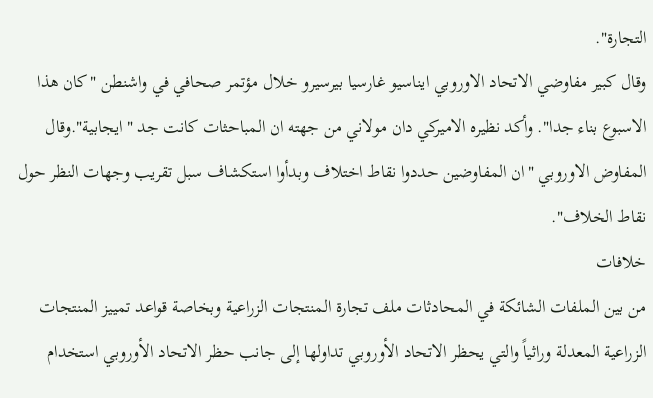التجارة".
وقال كبير مفاوضي الاتحاد الاوروبي ايناسيو غارسيا بيرسيرو خلال مؤتمر صحافي في واشنطن "كان هذا الاسبوع بناء جدا". وأكد نظيره الاميركي دان مولاني من جهته ان المباحثات كانت جد "ايجابية".وقال المفاوض الاوروبي "ان المفاوضين حددوا نقاط اختلاف وبدأوا استكشاف سبل تقريب وجهات النظر حول نقاط الخلاف".
خلافات
من بين الملفات الشائكة في المحادثات ملف تجارة المنتجات الزراعية وبخاصة قواعد تمييز المنتجات الزراعية المعدلة وراثياً والتي يحظر الاتحاد الأوروبي تداولها إلى جانب حظر الاتحاد الأوروبي استخدام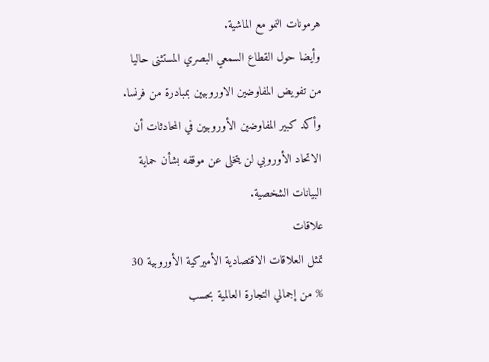هرمونات النمو مع الماشية.
وأيضا حول القطاع السمعي البصري المستثنى حاليا من تفويض المفاوضين الاوروبيين بمبادرة من فرنسا.
وأكد كبير المفاوضين الأوروبيين في المحادثات أن الاتحاد الأوروبي لن يتخلى عن موقفه بشأن حماية البيانات الشخصية.
علاقات
تمثل العلاقات الاقتصادية الأميركية الأوروبية 30 % من إجمالي التجارة العالمية بحسب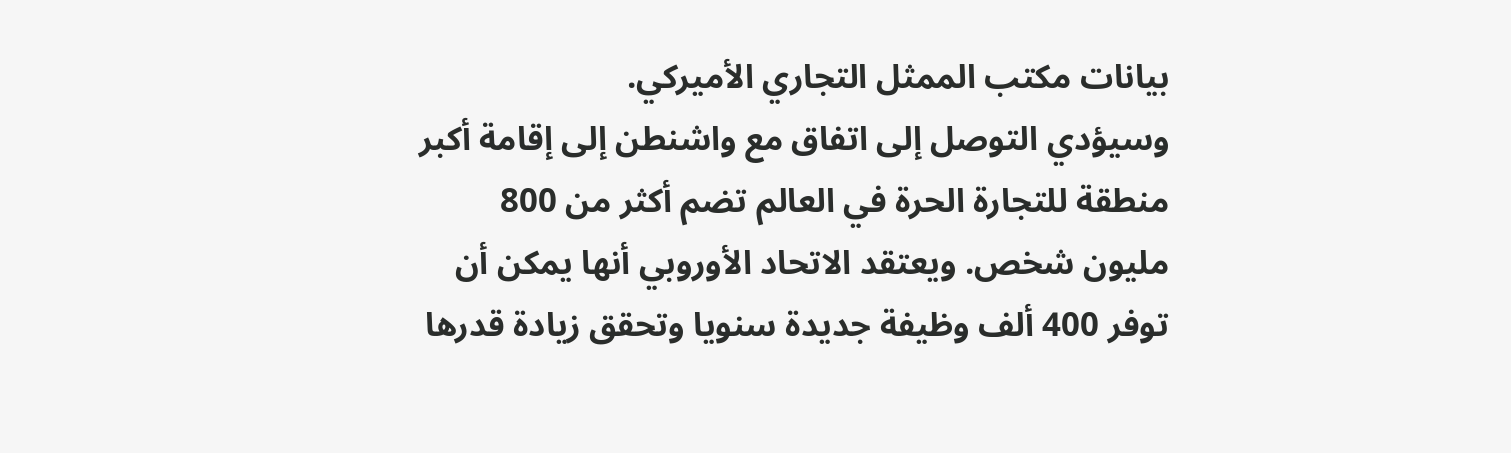بيانات مكتب الممثل التجاري الأميركي.
وسيؤدي التوصل إلى اتفاق مع واشنطن إلى إقامة أكبر منطقة للتجارة الحرة في العالم تضم أكثر من 800 مليون شخص. ويعتقد الاتحاد الأوروبي أنها يمكن أن توفر 400 ألف وظيفة جديدة سنويا وتحقق زيادة قدرها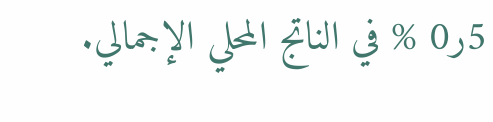5ر0 % في الناتج المحلي الإجمالي.